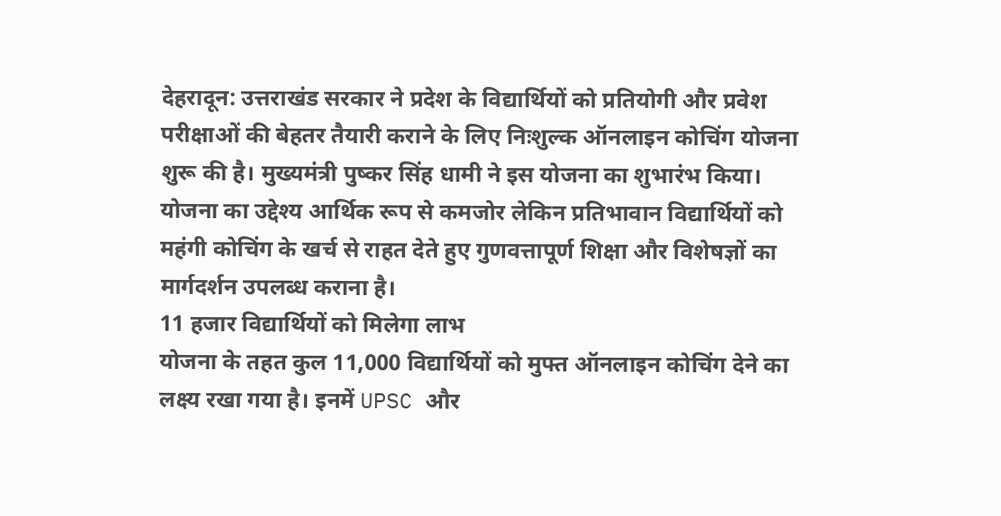देहरादून: उत्तराखंड सरकार ने प्रदेश के विद्यार्थियों को प्रतियोगी और प्रवेश परीक्षाओं की बेहतर तैयारी कराने के लिए निःशुल्क ऑनलाइन कोचिंग योजना शुरू की है। मुख्यमंत्री पुष्कर सिंह धामी ने इस योजना का शुभारंभ किया। योजना का उद्देश्य आर्थिक रूप से कमजोर लेकिन प्रतिभावान विद्यार्थियों को महंगी कोचिंग के खर्च से राहत देते हुए गुणवत्तापूर्ण शिक्षा और विशेषज्ञों का मार्गदर्शन उपलब्ध कराना है।
11 हजार विद्यार्थियों को मिलेगा लाभ
योजना के तहत कुल 11,000 विद्यार्थियों को मुफ्त ऑनलाइन कोचिंग देने का लक्ष्य रखा गया है। इनमें UPSC और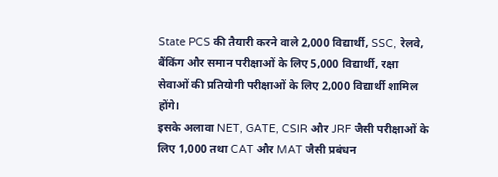State PCS की तैयारी करने वाले 2,000 विद्यार्थी, SSC, रेलवे, बैंकिंग और समान परीक्षाओं के लिए 5,000 विद्यार्थी, रक्षा सेवाओं की प्रतियोगी परीक्षाओं के लिए 2,000 विद्यार्थी शामिल होंगे।
इसके अलावा NET, GATE, CSIR और JRF जैसी परीक्षाओं के लिए 1,000 तथा CAT और MAT जैसी प्रबंधन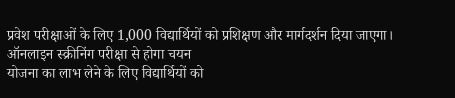प्रवेश परीक्षाओं के लिए 1,000 विद्यार्थियों को प्रशिक्षण और मार्गदर्शन दिया जाएगा।
ऑनलाइन स्क्रीनिंग परीक्षा से होगा चयन
योजना का लाभ लेने के लिए विद्यार्थियों को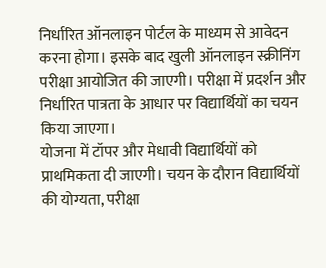निर्धारित ऑनलाइन पोर्टल के माध्यम से आवेदन करना होगा। इसके बाद खुली ऑनलाइन स्क्रीनिंग परीक्षा आयोजित की जाएगी। परीक्षा में प्रदर्शन और निर्धारित पात्रता के आधार पर विद्यार्थियों का चयन किया जाएगा।
योजना में टॉपर और मेधावी विद्यार्थियों को प्राथमिकता दी जाएगी। चयन के दौरान विद्यार्थियों की योग्यता, परीक्षा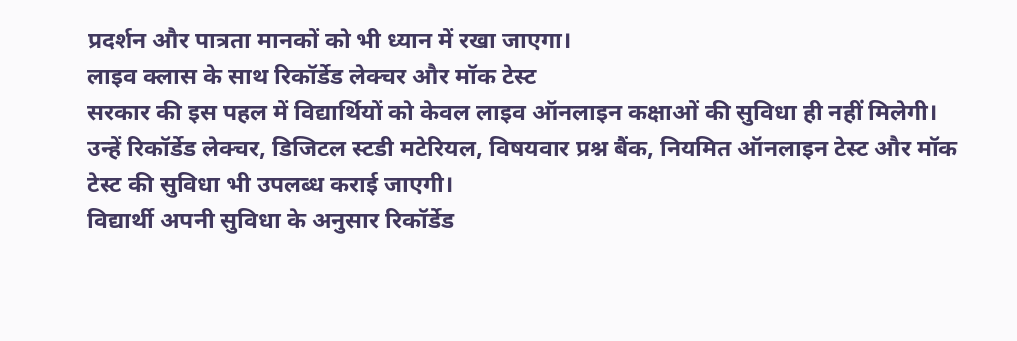प्रदर्शन और पात्रता मानकों को भी ध्यान में रखा जाएगा।
लाइव क्लास के साथ रिकॉर्डेड लेक्चर और मॉक टेस्ट
सरकार की इस पहल में विद्यार्थियों को केवल लाइव ऑनलाइन कक्षाओं की सुविधा ही नहीं मिलेगी। उन्हें रिकॉर्डेड लेक्चर, डिजिटल स्टडी मटेरियल, विषयवार प्रश्न बैंक, नियमित ऑनलाइन टेस्ट और मॉक टेस्ट की सुविधा भी उपलब्ध कराई जाएगी।
विद्यार्थी अपनी सुविधा के अनुसार रिकॉर्डेड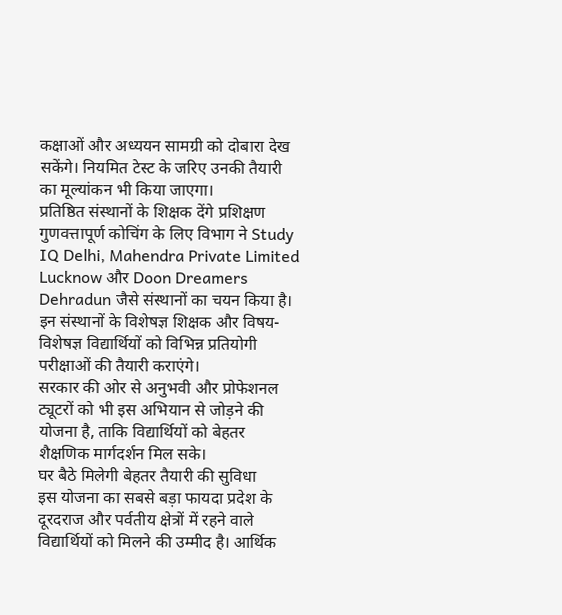कक्षाओं और अध्ययन सामग्री को दोबारा देख सकेंगे। नियमित टेस्ट के जरिए उनकी तैयारी का मूल्यांकन भी किया जाएगा।
प्रतिष्ठित संस्थानों के शिक्षक देंगे प्रशिक्षण
गुणवत्तापूर्ण कोचिंग के लिए विभाग ने Study IQ Delhi, Mahendra Private Limited Lucknow और Doon Dreamers Dehradun जैसे संस्थानों का चयन किया है। इन संस्थानों के विशेषज्ञ शिक्षक और विषय-विशेषज्ञ विद्यार्थियों को विभिन्न प्रतियोगी परीक्षाओं की तैयारी कराएंगे।
सरकार की ओर से अनुभवी और प्रोफेशनल ट्यूटरों को भी इस अभियान से जोड़ने की योजना है, ताकि विद्यार्थियों को बेहतर शैक्षणिक मार्गदर्शन मिल सके।
घर बैठे मिलेगी बेहतर तैयारी की सुविधा
इस योजना का सबसे बड़ा फायदा प्रदेश के दूरदराज और पर्वतीय क्षेत्रों में रहने वाले विद्यार्थियों को मिलने की उम्मीद है। आर्थिक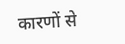कारणों से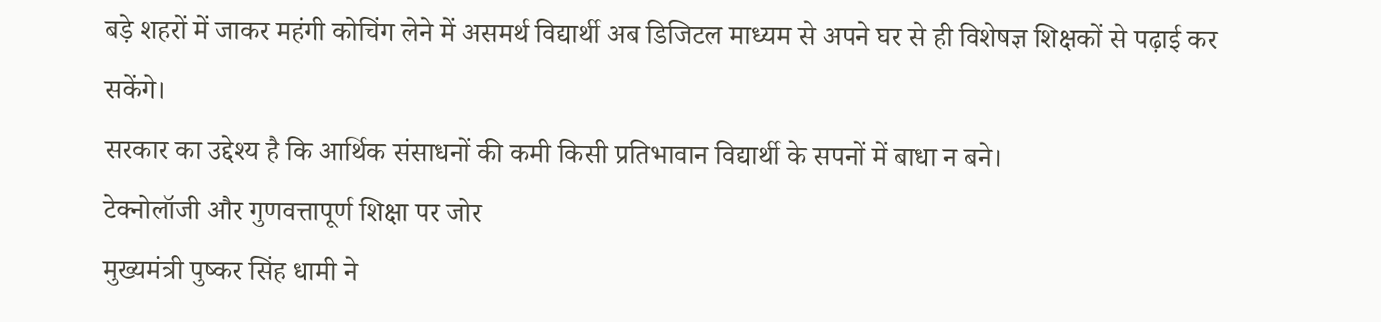बड़े शहरों में जाकर महंगी कोचिंग लेने में असमर्थ विद्यार्थी अब डिजिटल माध्यम से अपने घर से ही विशेषज्ञ शिक्षकों से पढ़ाई कर सकेंगे।
सरकार का उद्देश्य है कि आर्थिक संसाधनों की कमी किसी प्रतिभावान विद्यार्थी के सपनों में बाधा न बने।
टेक्नोलॉजी और गुणवत्तापूर्ण शिक्षा पर जोर
मुख्यमंत्री पुष्कर सिंह धामी ने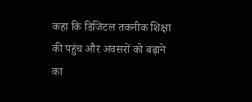कहा कि डिजिटल तकनीक शिक्षा की पहुंच और अवसरों को बढ़ाने का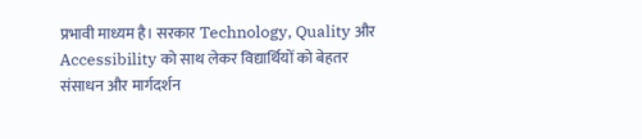प्रभावी माध्यम है। सरकार Technology, Quality और Accessibility को साथ लेकर विद्यार्थियों को बेहतर संसाधन और मार्गदर्शन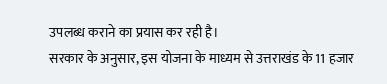उपलब्ध कराने का प्रयास कर रही है।
सरकार के अनुसार, इस योजना के माध्यम से उत्तराखंड के 11 हजार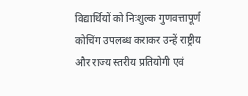विद्यार्थियों को निःशुल्क गुणवत्तापूर्ण कोचिंग उपलब्ध कराकर उन्हें राष्ट्रीय और राज्य स्तरीय प्रतियोगी एवं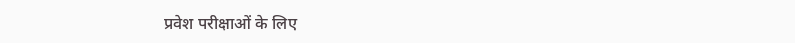प्रवेश परीक्षाओं के लिए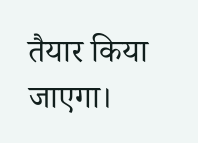तैयार किया जाएगा।